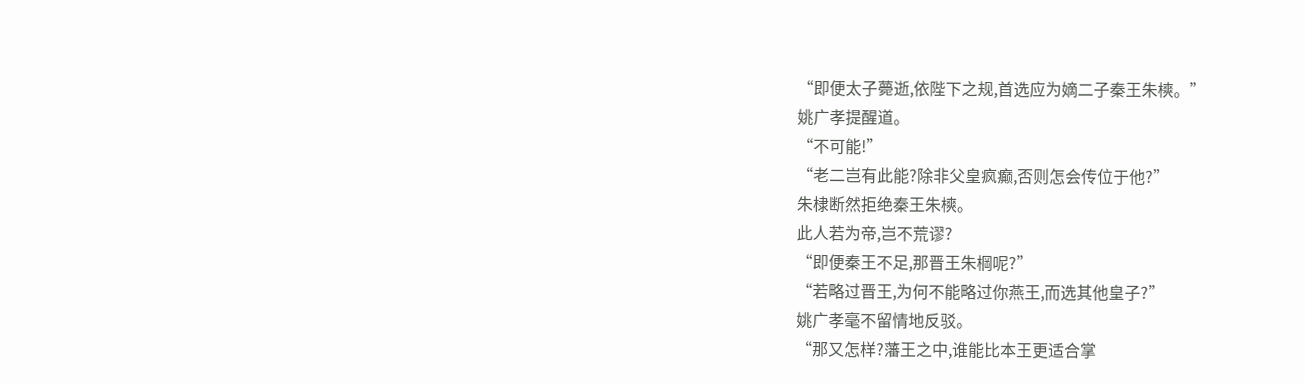“即便太子薨逝,依陛下之规,首选应为嫡二子秦王朱樉。”
姚广孝提醒道。
“不可能!”
“老二岂有此能?除非父皇疯癫,否则怎会传位于他?”
朱棣断然拒绝秦王朱樉。
此人若为帝,岂不荒谬?
“即便秦王不足,那晋王朱棡呢?”
“若略过晋王,为何不能略过你燕王,而选其他皇子?”
姚广孝毫不留情地反驳。
“那又怎样?藩王之中,谁能比本王更适合掌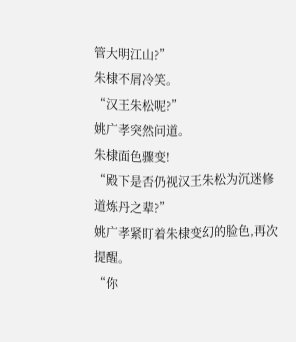管大明江山?”
朱棣不屑冷笑。
“汉王朱松呢?”
姚广孝突然问道。
朱棣面色骤变!
“殿下是否仍视汉王朱松为沉迷修道炼丹之辈?”
姚广孝紧盯着朱棣变幻的脸色,再次提醒。
“你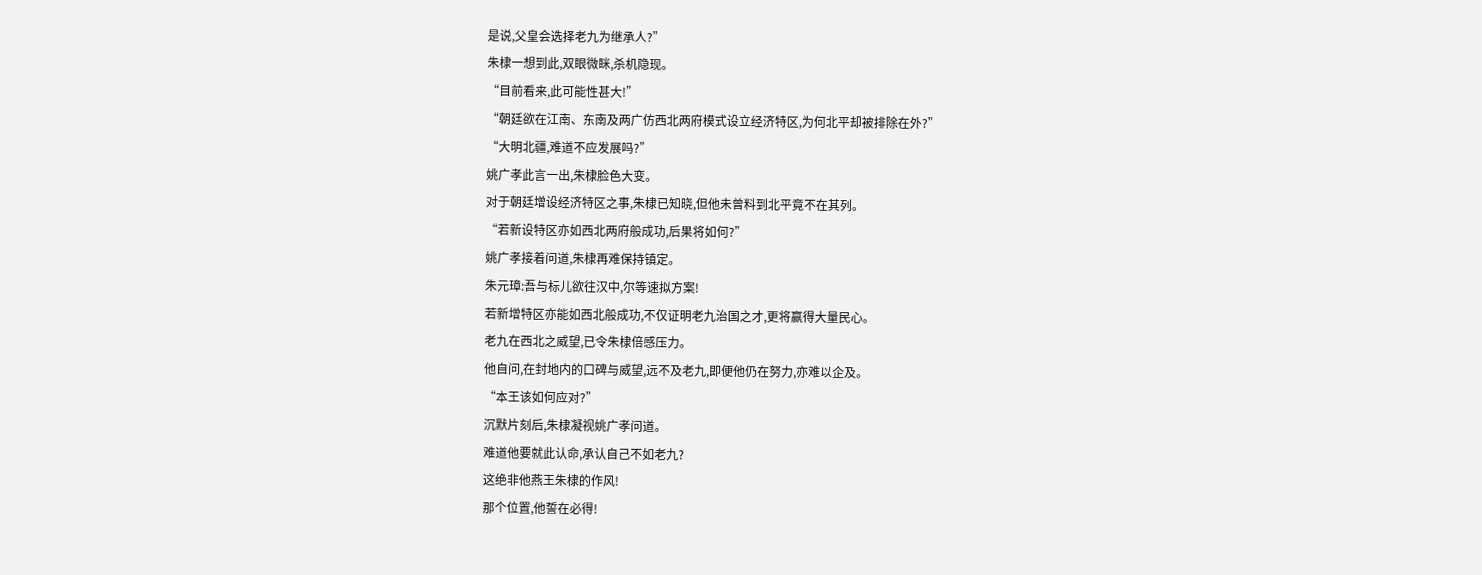是说,父皇会选择老九为继承人?”
朱棣一想到此,双眼微眯,杀机隐现。
“目前看来,此可能性甚大!”
“朝廷欲在江南、东南及两广仿西北两府模式设立经济特区,为何北平却被排除在外?”
“大明北疆,难道不应发展吗?”
姚广孝此言一出,朱棣脸色大变。
对于朝廷增设经济特区之事,朱棣已知晓,但他未曾料到北平竟不在其列。
“若新设特区亦如西北两府般成功,后果将如何?”
姚广孝接着问道,朱棣再难保持镇定。
朱元璋:吾与标儿欲往汉中,尔等速拟方案!
若新增特区亦能如西北般成功,不仅证明老九治国之才,更将赢得大量民心。
老九在西北之威望,已令朱棣倍感压力。
他自问,在封地内的口碑与威望,远不及老九,即便他仍在努力,亦难以企及。
“本王该如何应对?”
沉默片刻后,朱棣凝视姚广孝问道。
难道他要就此认命,承认自己不如老九?
这绝非他燕王朱棣的作风!
那个位置,他誓在必得!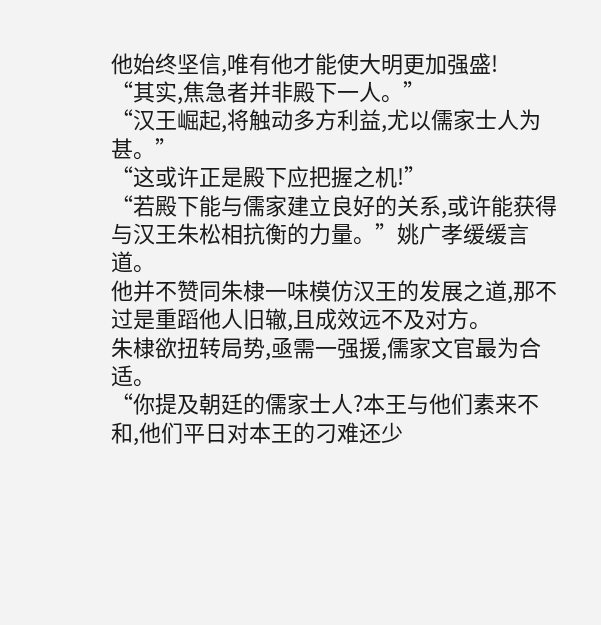他始终坚信,唯有他才能使大明更加强盛!
“其实,焦急者并非殿下一人。”
“汉王崛起,将触动多方利益,尤以儒家士人为甚。”
“这或许正是殿下应把握之机!”
“若殿下能与儒家建立良好的关系,或许能获得与汉王朱松相抗衡的力量。”姚广孝缓缓言道。
他并不赞同朱棣一味模仿汉王的发展之道,那不过是重蹈他人旧辙,且成效远不及对方。
朱棣欲扭转局势,亟需一强援,儒家文官最为合适。
“你提及朝廷的儒家士人?本王与他们素来不和,他们平日对本王的刁难还少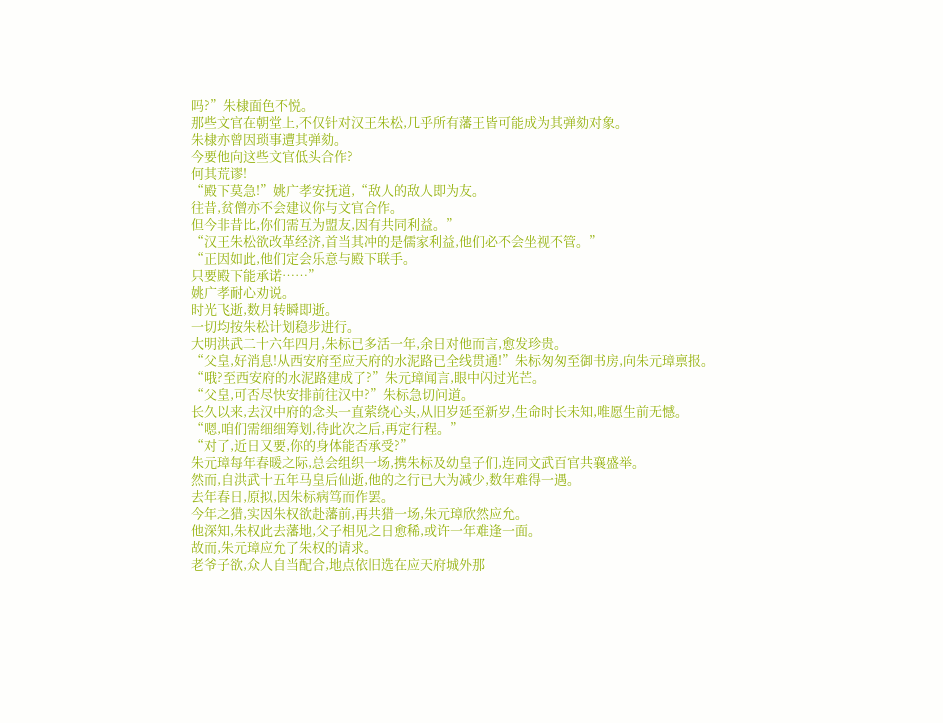吗?”朱棣面色不悦。
那些文官在朝堂上,不仅针对汉王朱松,几乎所有藩王皆可能成为其弹劾对象。
朱棣亦曾因琐事遭其弹劾。
今要他向这些文官低头合作?
何其荒谬!
“殿下莫急!”姚广孝安抚道,“敌人的敌人即为友。
往昔,贫僧亦不会建议你与文官合作。
但今非昔比,你们需互为盟友,因有共同利益。”
“汉王朱松欲改革经济,首当其冲的是儒家利益,他们必不会坐视不管。”
“正因如此,他们定会乐意与殿下联手。
只要殿下能承诺……”
姚广孝耐心劝说。
时光飞逝,数月转瞬即逝。
一切均按朱松计划稳步进行。
大明洪武二十六年四月,朱标已多活一年,余日对他而言,愈发珍贵。
“父皇,好消息!从西安府至应天府的水泥路已全线贯通!”朱标匆匆至御书房,向朱元璋禀报。
“哦?至西安府的水泥路建成了?”朱元璋闻言,眼中闪过光芒。
“父皇,可否尽快安排前往汉中?”朱标急切问道。
长久以来,去汉中府的念头一直萦绕心头,从旧岁延至新岁,生命时长未知,唯愿生前无憾。
“嗯,咱们需细细筹划,待此次之后,再定行程。”
“对了,近日又要,你的身体能否承受?”
朱元璋每年春暖之际,总会组织一场,携朱标及幼皇子们,连同文武百官共襄盛举。
然而,自洪武十五年马皇后仙逝,他的之行已大为减少,数年难得一遇。
去年春日,原拟,因朱标病笃而作罢。
今年之猎,实因朱权欲赴藩前,再共猎一场,朱元璋欣然应允。
他深知,朱权此去藩地,父子相见之日愈稀,或许一年难逢一面。
故而,朱元璋应允了朱权的请求。
老爷子欲,众人自当配合,地点依旧选在应天府城外那